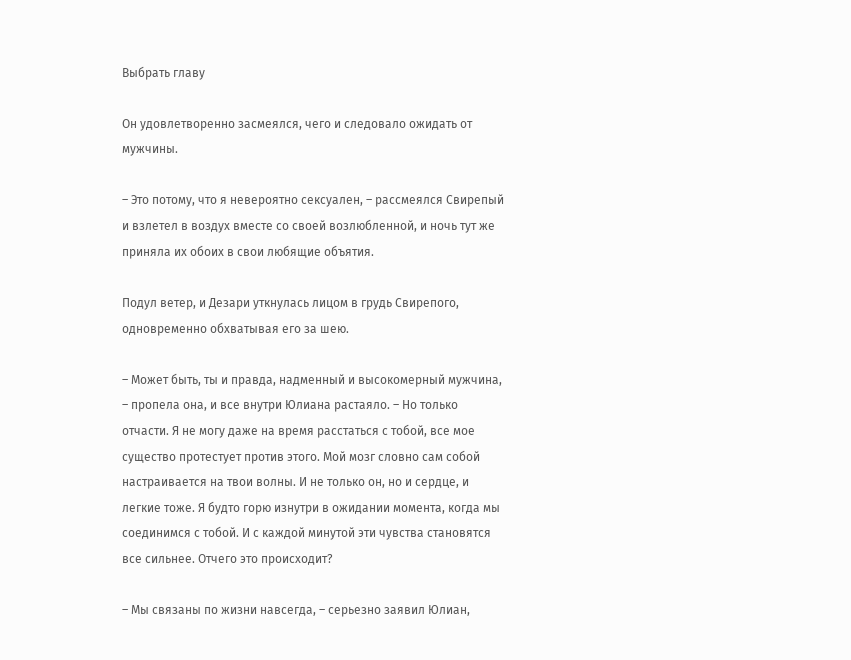Выбрать главу

Он удовлетворенно засмеялся, чего и следовало ожидать от мужчины.

– Это потому, что я невероятно сексуален, – рассмеялся Свирепый и взлетел в воздух вместе со своей возлюбленной, и ночь тут же приняла их обоих в свои любящие объятия.

Подул ветер, и Дезари уткнулась лицом в грудь Свирепого, одновременно обхватывая его за шею.

– Может быть, ты и правда, надменный и высокомерный мужчина, – пропела она, и все внутри Юлиана растаяло. – Но только отчасти. Я не могу даже на время расстаться с тобой, все мое существо протестует против этого. Мой мозг словно сам собой настраивается на твои волны. И не только он, но и сердце, и легкие тоже. Я будто горю изнутри в ожидании момента, когда мы соединимся с тобой. И с каждой минутой эти чувства становятся все сильнее. Отчего это происходит?

– Мы связаны по жизни навсегда, – серьезно заявил Юлиан,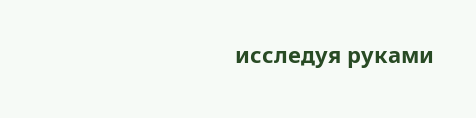исследуя руками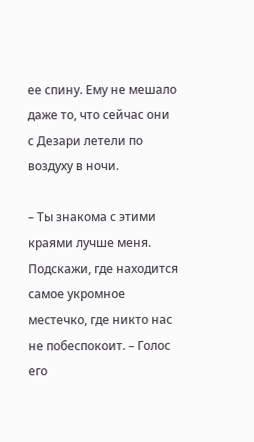ее спину. Ему не мешало даже то, что сейчас они с Дезари летели по воздуху в ночи.

– Ты знакома с этими краями лучше меня. Подскажи, где находится самое укромное местечко, где никто нас не побеспокоит. – Голос его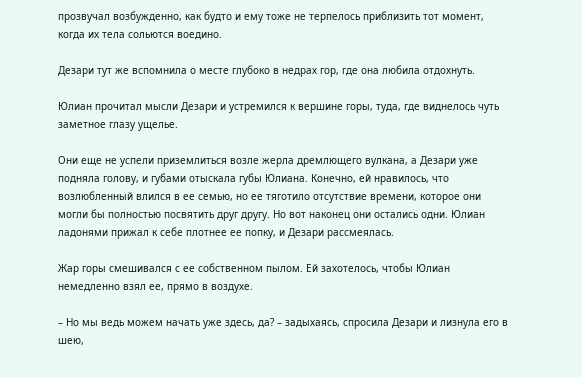прозвучал возбужденно, как будто и ему тоже не терпелось приблизить тот момент, когда их тела сольются воедино.

Дезари тут же вспомнила о месте глубоко в недрах гор, где она любила отдохнуть.

Юлиан прочитал мысли Дезари и устремился к вершине горы, туда, где виднелось чуть заметное глазу ущелье.

Они еще не успели приземлиться возле жерла дремлющего вулкана, а Дезари уже подняла голову, и губами отыскала губы Юлиана. Конечно, ей нравилось, что возлюбленный влился в ее семью, но ее тяготило отсутствие времени, которое они могли бы полностью посвятить друг другу. Но вот наконец они остались одни. Юлиан ладонями прижал к себе плотнее ее попку, и Дезари рассмеялась.

Жар горы смешивался с ее собственном пылом. Ей захотелось, чтобы Юлиан немедленно взял ее, прямо в воздухе.

– Но мы ведь можем начать уже здесь, да? – задыхаясь, спросила Дезари и лизнула его в шею,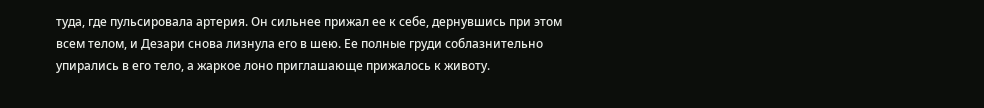туда, где пульсировала артерия. Он сильнее прижал ее к себе, дернувшись при этом всем телом, и Дезари снова лизнула его в шею. Ее полные груди соблазнительно упирались в его тело, а жаркое лоно приглашающе прижалось к животу.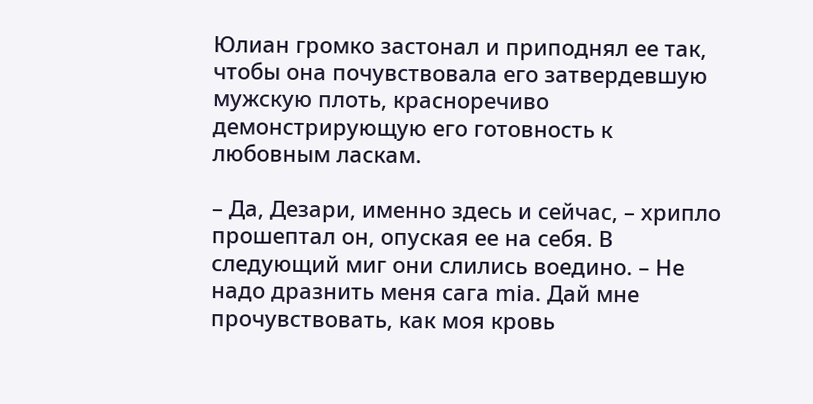Юлиан громко застонал и приподнял ее так, чтобы она почувствовала его затвердевшую мужскую плоть, красноречиво демонстрирующую его готовность к любовным ласкам.

– Да, Дезари, именно здесь и сейчас, – хрипло прошептал он, опуская ее на себя. В следующий миг они слились воедино. – Не надо дразнить меня сага miа. Дай мне прочувствовать, как моя кровь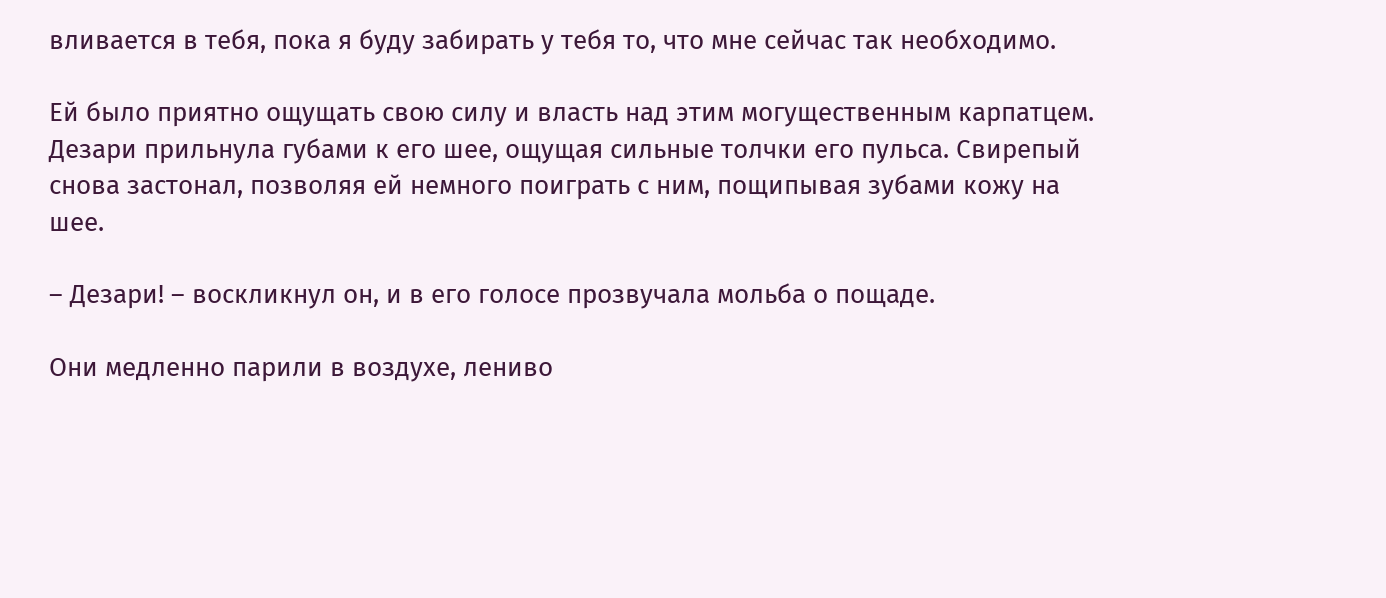вливается в тебя, пока я буду забирать у тебя то, что мне сейчас так необходимо.

Ей было приятно ощущать свою силу и власть над этим могущественным карпатцем. Дезари прильнула губами к его шее, ощущая сильные толчки его пульса. Свирепый снова застонал, позволяя ей немного поиграть с ним, пощипывая зубами кожу на шее.

– Дезари! – воскликнул он, и в его голосе прозвучала мольба о пощаде.

Они медленно парили в воздухе, лениво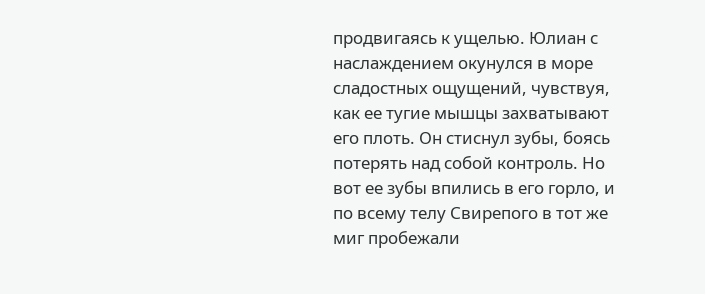продвигаясь к ущелью. Юлиан с наслаждением окунулся в море сладостных ощущений, чувствуя, как ее тугие мышцы захватывают его плоть. Он стиснул зубы, боясь потерять над собой контроль. Но вот ее зубы впились в его горло, и по всему телу Свирепого в тот же миг пробежали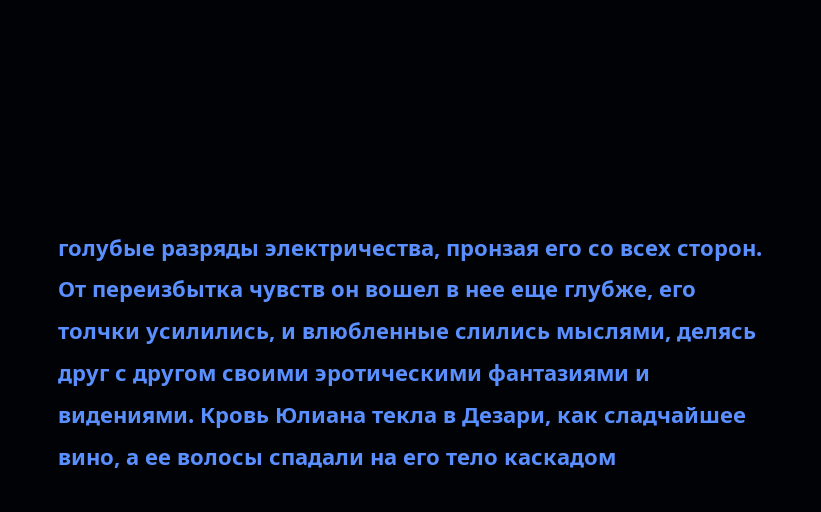голубые разряды электричества, пронзая его со всех сторон. От переизбытка чувств он вошел в нее еще глубже, его толчки усилились, и влюбленные слились мыслями, делясь друг с другом своими эротическими фантазиями и видениями. Кровь Юлиана текла в Дезари, как сладчайшее вино, а ее волосы спадали на его тело каскадом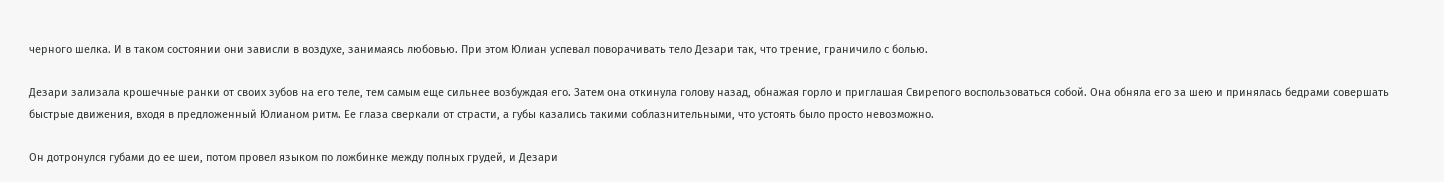черного шелка. И в таком состоянии они зависли в воздухе, занимаясь любовью. При этом Юлиан успевал поворачивать тело Дезари так, что трение, граничило с болью.

Дезари зализала крошечные ранки от своих зубов на его теле, тем самым еще сильнее возбуждая его. Затем она откинула голову назад, обнажая горло и приглашая Свирепого воспользоваться собой. Она обняла его за шею и принялась бедрами совершать быстрые движения, входя в предложенный Юлианом ритм. Ее глаза сверкали от страсти, а губы казались такими соблазнительными, что устоять было просто невозможно.

Он дотронулся губами до ее шеи, потом провел языком по ложбинке между полных грудей, и Дезари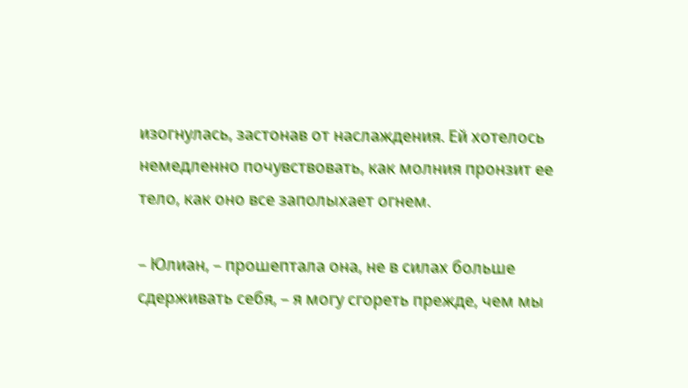изогнулась, застонав от наслаждения. Ей хотелось немедленно почувствовать, как молния пронзит ее тело, как оно все заполыхает огнем.

– Юлиан, – прошептала она, не в силах больше сдерживать себя, – я могу сгореть прежде, чем мы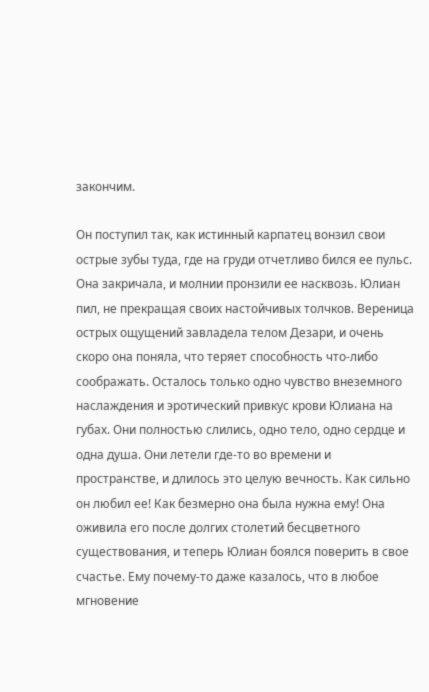закончим.

Он поступил так, как истинный карпатец вонзил свои острые зубы туда, где на груди отчетливо бился ее пульс. Она закричала, и молнии пронзили ее насквозь. Юлиан пил, не прекращая своих настойчивых толчков. Вереница острых ощущений завладела телом Дезари, и очень скоро она поняла, что теряет способность что-либо соображать. Осталось только одно чувство внеземного наслаждения и эротический привкус крови Юлиана на губах. Они полностью слились, одно тело, одно сердце и одна душа. Они летели где-то во времени и пространстве, и длилось это целую вечность. Как сильно он любил ее! Как безмерно она была нужна ему! Она оживила его после долгих столетий бесцветного существования, и теперь Юлиан боялся поверить в свое счастье. Ему почему-то даже казалось, что в любое мгновение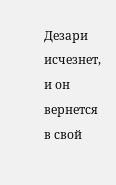Дезари исчезнет, и он вернется в свой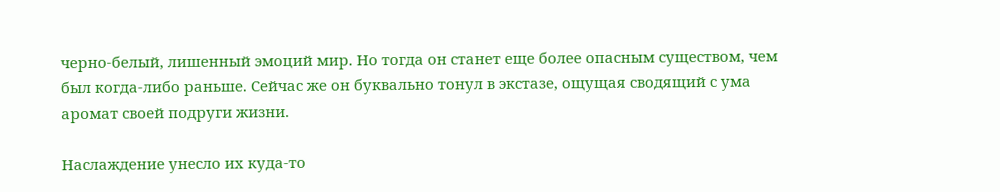черно-белый, лишенный эмоций мир. Но тогда он станет еще более опасным существом, чем был когда-либо раньше. Сейчас же он буквально тонул в экстазе, ощущая сводящий с ума аромат своей подруги жизни.

Наслаждение унесло их куда-то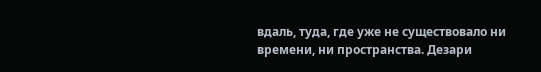вдаль, туда, где уже не существовало ни времени, ни пространства. Дезари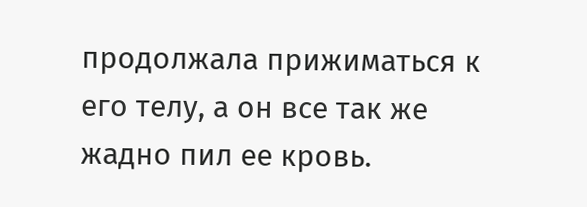продолжала прижиматься к его телу, а он все так же жадно пил ее кровь.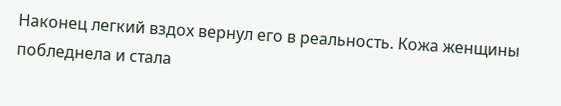Наконец легкий вздох вернул его в реальность. Кожа женщины побледнела и стала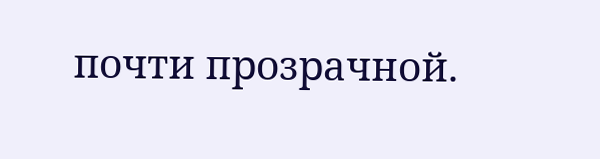почти прозрачной.